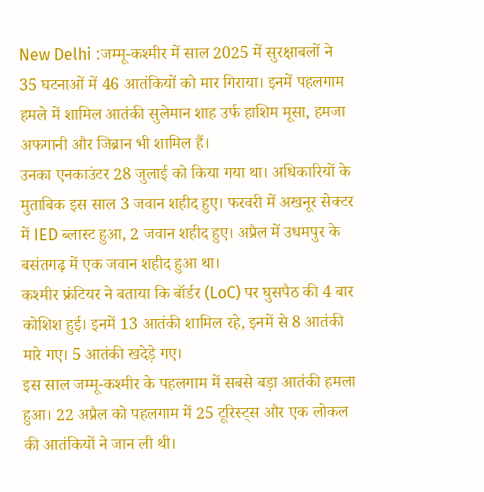New Delhi :जम्मू-कश्मीर में साल 2025 में सुरक्षाबलों ने 35 घटनाओं में 46 आतंकियों को मार गिराया। इनमें पहलगाम हमले में शामिल आतंकी सुलेमान शाह उर्फ हाशिम मूसा, हमजा अफगानी और जिब्रान भी शामिल हैं।
उनका एनकाउंटर 28 जुलाई को किया गया था। अधिकारियों के मुताबिक इस साल 3 जवान शहीद हुए। फरवरी में अखनूर सेक्टर में IED ब्लास्ट हुआ, 2 जवान शहीद हुए। अप्रैल में उधमपुर के बसंतगढ़ में एक जवान शहीद हुआ था।
कश्मीर फ्रंटियर ने बताया कि बॉर्डर (LoC) पर घुसपैठ की 4 बार कोशिश हुई। इनमें 13 आतंकी शामिल रहे, इनमें से 8 आतंकी मारे गए। 5 आतंकी खदेड़े गए।
इस साल जम्मू-कश्मीर के पहलगाम में सबसे बड़ा आतंकी हमला हुआ। 22 अप्रैल को पहलगाम में 25 टूरिस्ट्स और एक लोकल की आतंकियों ने जान ली थी।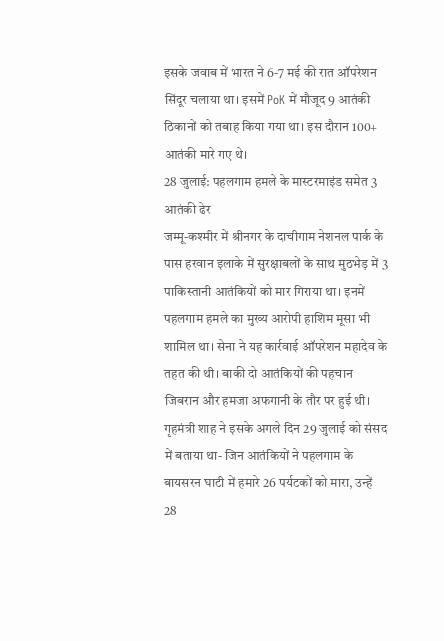इसके जवाब में भारत ने 6-7 मई की रात ऑपरेशन सिंदूर चलाया था। इसमें PoK में मौजूद 9 आतंकी ठिकानों को तबाह किया गया था। इस दौरान 100+ आतंकी मारे गए थे।
28 जुलाई: पहलगाम हमले के मास्टरमाइंड समेत 3 आतंकी ढेर
जम्मू-कश्मीर में श्रीनगर के दाचीगाम नेशनल पार्क के पास हरवान इलाके में सुरक्षाबलों के साथ मुठभेड़ में 3 पाकिस्तानी आतंकियों को मार गिराया था। इनमें पहलगाम हमले का मुख्य आरोपी हाशिम मूसा भी शामिल था। सेना ने यह कार्रवाई ऑपरेशन महादेव के तहत की थी। बाकी दो आतंकियों की पहचान जिबरान और हमजा अफगानी के तौर पर हुई थी।
गृहमंत्री शाह ने इसके अगले दिन 29 जुलाई को संसद में बताया था- जिन आतंकियों ने पहलगाम के बायसरन घाटी में हमारे 26 पर्यटकों को मारा, उन्हें 28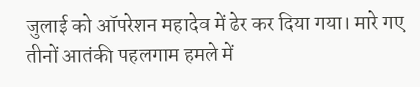जुलाई को ऑपरेशन महादेव में ढेर कर दिया गया। मारे गए तीनों आतंकी पहलगाम हमले में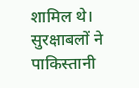शामिल थे। सुरक्षाबलों ने पाकिस्तानी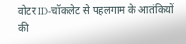वोटर ID-चॉकलेट से पहलगाम के आतंकियों की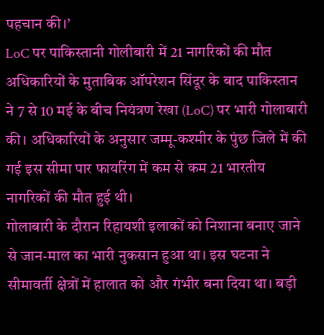पहचान की।’
LoC पर पाकिस्तानी गोलीबारी में 21 नागरिकों की मौत
अधिकारियों के मुताबिक ऑपरेशन सिंदूर के बाद पाकिस्तान ने 7 से 10 मई के बीच नियंत्रण रेखा (LoC) पर भारी गोलाबारी की। अधिकारियों के अनुसार जम्मू-कश्मीर के पुंछ जिले में की गई इस सीमा पार फायरिंग में कम से कम 21 भारतीय नागरिकों की मौत हुई थी।
गोलाबारी के दौरान रिहायशी इलाकों को निशाना बनाए जाने से जान-माल का भारी नुकसान हुआ था। इस घटना ने सीमावर्ती क्षेत्रों में हालात को और गंभीर बना दिया था। बड़ी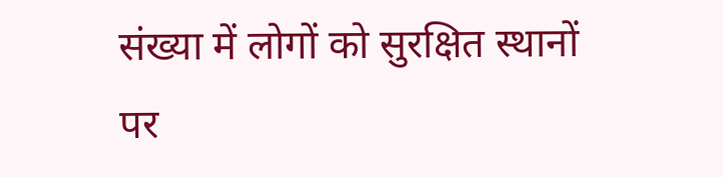संख्या में लोगों को सुरक्षित स्थानों पर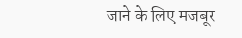जाने के लिए मजबूर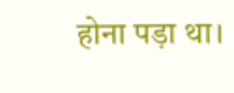होना पड़ा था।